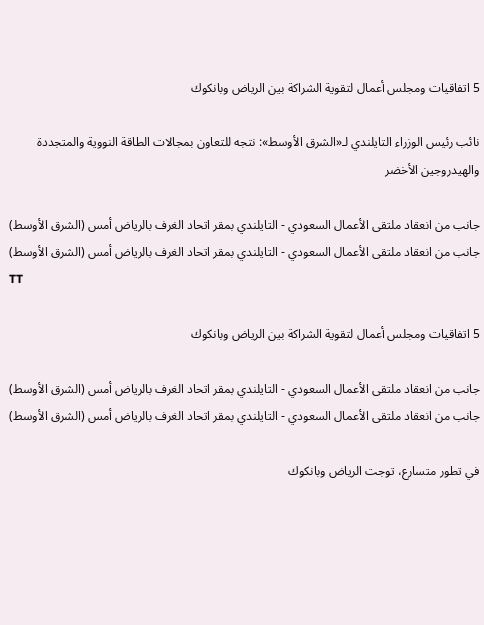5 اتفاقيات ومجلس أعمال لتقوية الشراكة بين الرياض وبانكوك

نائب رئيس الوزراء التايلندي لـ«الشرق الأوسط»: نتجه للتعاون بمجالات الطاقة النووية والمتجددة والهيدروجين الأخضر

جانب من انعقاد ملتقى الأعمال السعودي - التايلندي بمقر اتحاد الغرف بالرياض أمس (الشرق الأوسط)
جانب من انعقاد ملتقى الأعمال السعودي - التايلندي بمقر اتحاد الغرف بالرياض أمس (الشرق الأوسط)
TT

5 اتفاقيات ومجلس أعمال لتقوية الشراكة بين الرياض وبانكوك

جانب من انعقاد ملتقى الأعمال السعودي - التايلندي بمقر اتحاد الغرف بالرياض أمس (الشرق الأوسط)
جانب من انعقاد ملتقى الأعمال السعودي - التايلندي بمقر اتحاد الغرف بالرياض أمس (الشرق الأوسط)

في تطور متسارع، توجت الرياض وبانكوك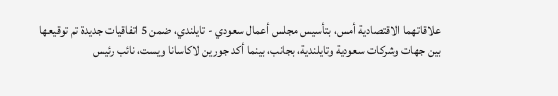علاقاتهما الاقتصادية أمس، بتأسيس مجلس أعمال سعودي - تايلندي، ضمن 5 اتفاقيات جديدة تم توقيعها بين جهات وشركات سعودية وتايلندية، بجانب، بينما أكد جورين لاكاسانا ويست، نائب رئيس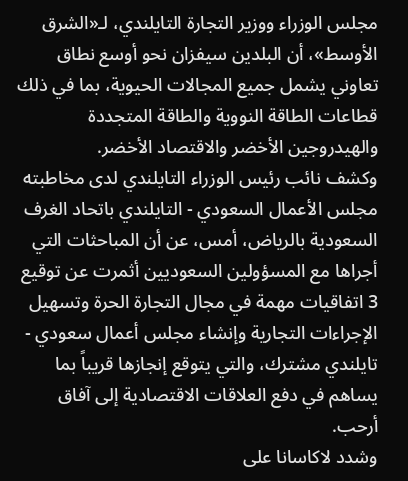مجلس الوزراء ووزير التجارة التايلندي، لـ«الشرق الأوسط»، أن البلدين سيفزان نحو أوسع نطاق تعاوني يشمل جميع المجالات الحيوية، بما في ذلك قطاعات الطاقة النووية والطاقة المتجددة والهيدروجين الأخضر والاقتصاد الأخضر.
وكشف نائب رئيس الوزراء التايلندي لدى مخاطبته مجلس الأعمال السعودي - التايلندي باتحاد الغرف السعودية بالرياض، أمس، عن أن المباحثات التي أجراها مع المسؤولين السعوديين أثمرت عن توقيع 3 اتفاقيات مهمة في مجال التجارة الحرة وتسهيل الإجراءات التجارية وإنشاء مجلس أعمال سعودي - تايلندي مشترك، والتي يتوقع إنجازها قريباً بما يساهم في دفع العلاقات الاقتصادية إلى آفاق أرحب.
وشدد لاكاسانا على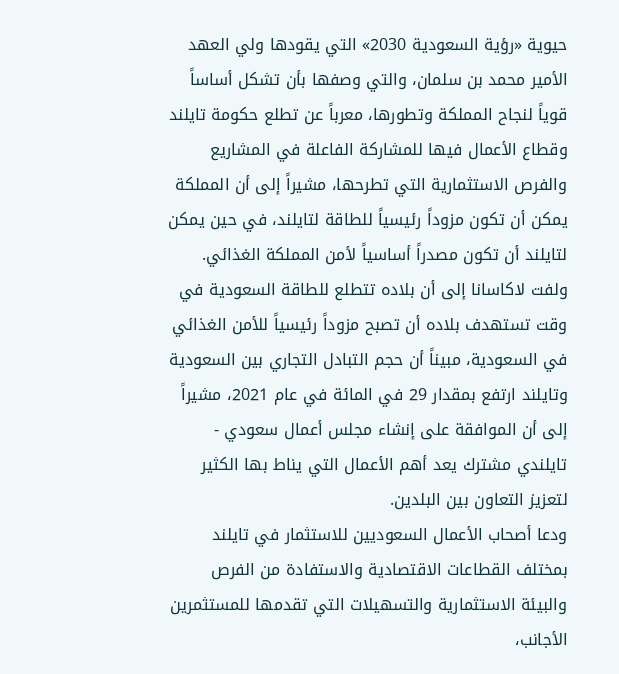حيوية «رؤية السعودية 2030» التي يقودها ولي العهد الأمير محمد بن سلمان، والتي وصفها بأن تشكل أساساً قوياً لنجاح المملكة وتطورها، معرباً عن تطلع حكومة تايلند وقطاع الأعمال فيها للمشاركة الفاعلة في المشاريع والفرص الاستثمارية التي تطرحها، مشيراً إلى أن المملكة يمكن أن تكون مزوداً رئيسياً للطاقة لتايلند، في حين يمكن لتايلند أن تكون مصدراً أساسياً لأمن المملكة الغذائي.
ولفت لاكاسانا إلى أن بلاده تتطلع للطاقة السعودية في وقت تستهدف بلاده أن تصبح مزوداً رئيسياً للأمن الغذائي في السعودية، مبيناً أن حجم التبادل التجاري بين السعودية وتايلند ارتفع بمقدار 29 في المائة في عام 2021، مشيراً إلى أن الموافقة على إنشاء مجلس أعمال سعودي - تايلندي مشترك يعد أهم الأعمال التي يناط بها الكثير لتعزيز التعاون بين البلدين.
ودعا أصحاب الأعمال السعوديين للاستثمار في تايلند بمختلف القطاعات الاقتصادية والاستفادة من الفرص والبيئة الاستثمارية والتسهيلات التي تقدمها للمستثمرين الأجانب،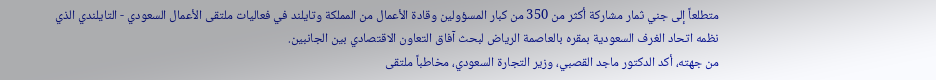متطلعاً إلى جني ثمار مشاركة أكثر من 350 من كبار المسؤولين وقادة الأعمال من المملكة وتايلند في فعاليات ملتقى الأعمال السعودي - التايلندي الذي نظمه اتحاد الغرف السعودية بمقره بالعاصمة الرياض لبحث آفاق التعاون الاقتصادي بين الجانبين.
من جهته، أكد الدكتور ماجد القصبي، وزير التجارة السعودي، مخاطباً ملتقى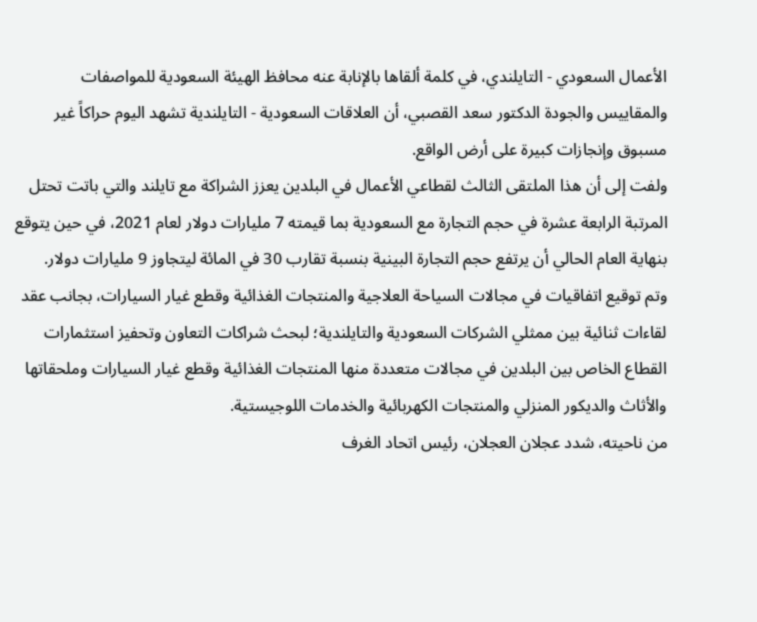الأعمال السعودي - التايلندي، في كلمة ألقاها بالإنابة عنه محافظ الهيئة السعودية للمواصفات والمقاييس والجودة الدكتور سعد القصبي، أن العلاقات السعودية - التايلندية تشهد اليوم حراكاً غير مسبوق وإنجازات كبيرة على أرض الواقع.
ولفت إلى أن هذا الملتقى الثالث لقطاعي الأعمال في البلدين يعزز الشراكة مع تايلند والتي باتت تحتل المرتبة الرابعة عشرة في حجم التجارة مع السعودية بما قيمته 7 مليارات دولار لعام 2021، في حين يتوقع بنهاية العام الحالي أن يرتفع حجم التجارة البينية بنسبة تقارب 30 في المائة ليتجاوز 9 مليارات دولار.
وتم توقيع اتفاقيات في مجالات السياحة العلاجية والمنتجات الغذائية وقطع غيار السيارات، بجانب عقد لقاءات ثنائية بين ممثلي الشركات السعودية والتايلندية؛ لبحث شراكات التعاون وتحفيز استثمارات القطاع الخاص بين البلدين في مجالات متعددة منها المنتجات الغذائية وقطع غيار السيارات وملحقاتها والأثاث والديكور المنزلي والمنتجات الكهربائية والخدمات اللوجيستية.
من ناحيته، شدد عجلان العجلان، رئيس اتحاد الغرف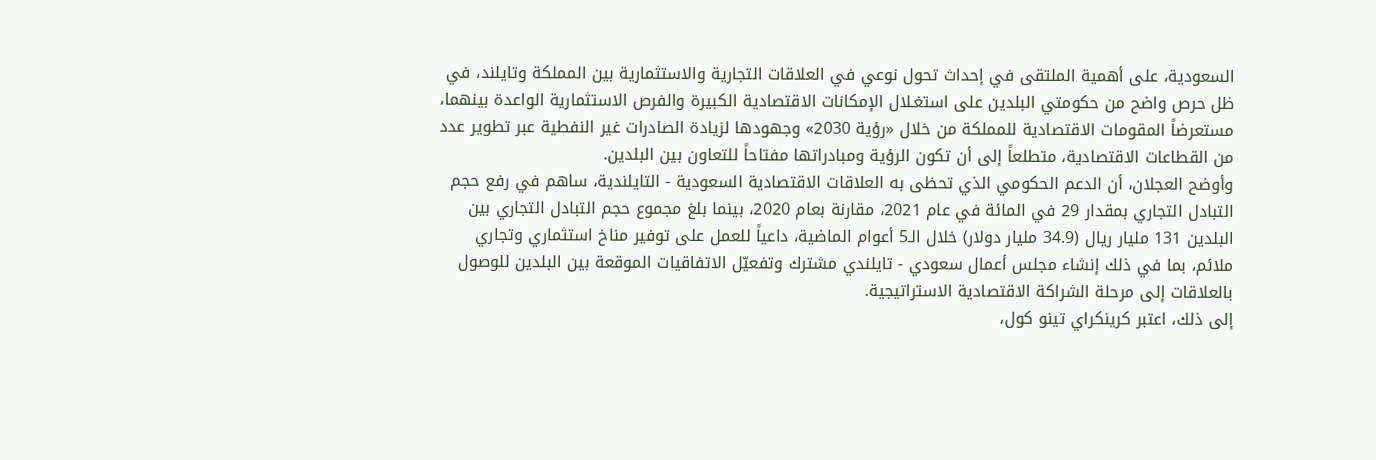السعودية، على أهمية الملتقى في إحداث تحول نوعي في العلاقات التجارية والاستثمارية بين المملكة وتايلند، في ظل حرص واضح من حكومتي البلدين على استغـلال الإمكانات الاقتصادية الكبيرة والفرص الاستثمارية الواعدة بينهما، مستعرضاً المقومات الاقتصادية للمملكة من خلال «رؤية 2030» وجهودها لزيادة الصادرات غير النفطية عبر تطوير عدد من القطاعات الاقتصادية، متطلعاً إلى أن تكون الرؤية ومبادراتها مفتاحاً للتعاون بين البلدين.
وأوضح العجلان، أن الدعم الحكومي الذي تحظى به العلاقات الاقتصادية السعودية - التايلندية، ساهم في رفع حجم التبادل التجاري بمقدار 29 في المائة في عام 2021، مقارنة بعام 2020، بينما بلغ مجموع حجم التبادل التجاري بين البلدين 131 مليار ريال (34.9 مليار دولار) خلال الـ5 أعوام الماضية، داعياً للعمل على توفير مناخ استثماري وتجاري ملائم، بما في ذلك إنشاء مجلس أعمال سعودي - تايلندي مشترك وتفعيّل الاتفاقيات الموقعة بين البلدين للوصول بالعلاقات إلى مرحلة الشراكة الاقتصادية الاستراتيجية.
إلى ذلك، اعتبر كرينكراي تينو كول،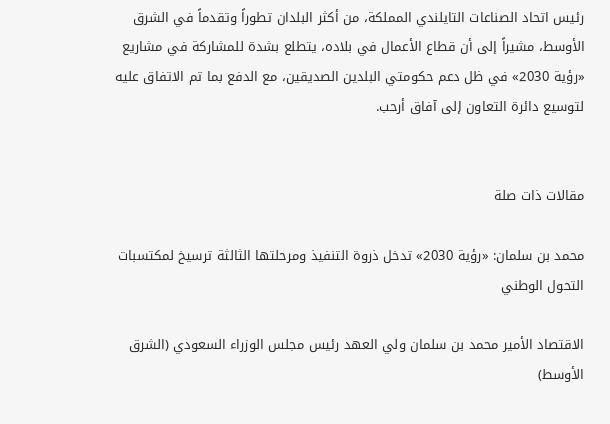رئيس اتحاد الصناعات التايلندي المملكة، من أكثر البلدان تطوراً وتقدماً في الشرق الأوسط، مشيراً إلى أن قطاع الأعمال في بلاده، يتطلع بشدة للمشاركة في مشاريع «رؤية 2030» في ظل دعم حكومتي البلدين الصديقين، مع الدفع بما تم الاتفاق عليه لتوسيع دائرة التعاون إلى آفاق أرحب.


مقالات ذات صلة

محمد بن سلمان: «رؤية 2030» تدخل ذروة التنفيذ ومرحلتها الثالثة ترسيخ لمكتسبات التحول الوطني

الاقتصاد الأمير محمد بن سلمان ولي العهد رئيس مجلس الوزراء السعودي (الشرق الأوسط)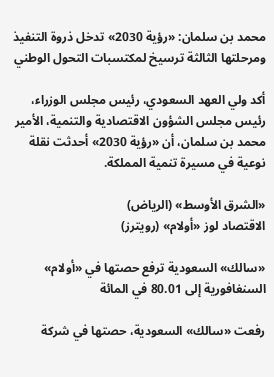محمد بن سلمان: «رؤية 2030» تدخل ذروة التنفيذ ومرحلتها الثالثة ترسيخ لمكتسبات التحول الوطني

أكد ولي العهد السعودي، رئيس مجلس الوزراء، رئيس مجلس الشؤون الاقتصادية والتنمية، الأمير محمد بن سلمان، أن «رؤية 2030» أحدثت نقلة نوعية في مسيرة تنمية المملكة.

«الشرق الأوسط» (الرياض)
الاقتصاد لوز «أولام» (رويترز)

«سالك» السعودية ترفع حصتها في «أولام» السنغافورية إلى 80.01 في المائة

رفعت «سالك» السعودية، حصتها في شركة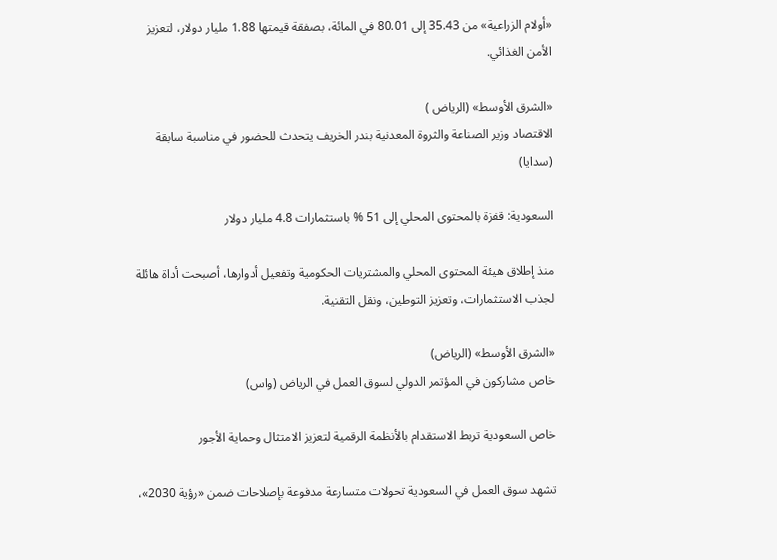«أولام الزراعية» من 35.43 إلى 80.01 في المائة، بصفقة قيمتها 1.88 مليار دولار، لتعزيز الأمن الغذائي.

«الشرق الأوسط» (الرياض )
الاقتصاد وزير الصناعة والثروة المعدنية بندر الخريف يتحدث للحضور في مناسبة سابقة (سدايا)

السعودية: قفزة بالمحتوى المحلي إلى 51 % باستثمارات 4.8 مليار دولار

منذ إطلاق هيئة المحتوى المحلي والمشتريات الحكومية وتفعيل أدوارها، أصبحت أداة هائلة لجذب الاستثمارات، وتعزيز التوطين، ونقل التقنية.

«الشرق الأوسط» (الرياض)
خاص مشاركون في المؤتمر الدولي لسوق العمل في الرياض (واس)

خاص السعودية تربط الاستقدام بالأنظمة الرقمية لتعزيز الامتثال وحماية الأجور

تشهد سوق العمل في السعودية تحولات متسارعة مدفوعة بإصلاحات ضمن «رؤية 2030»،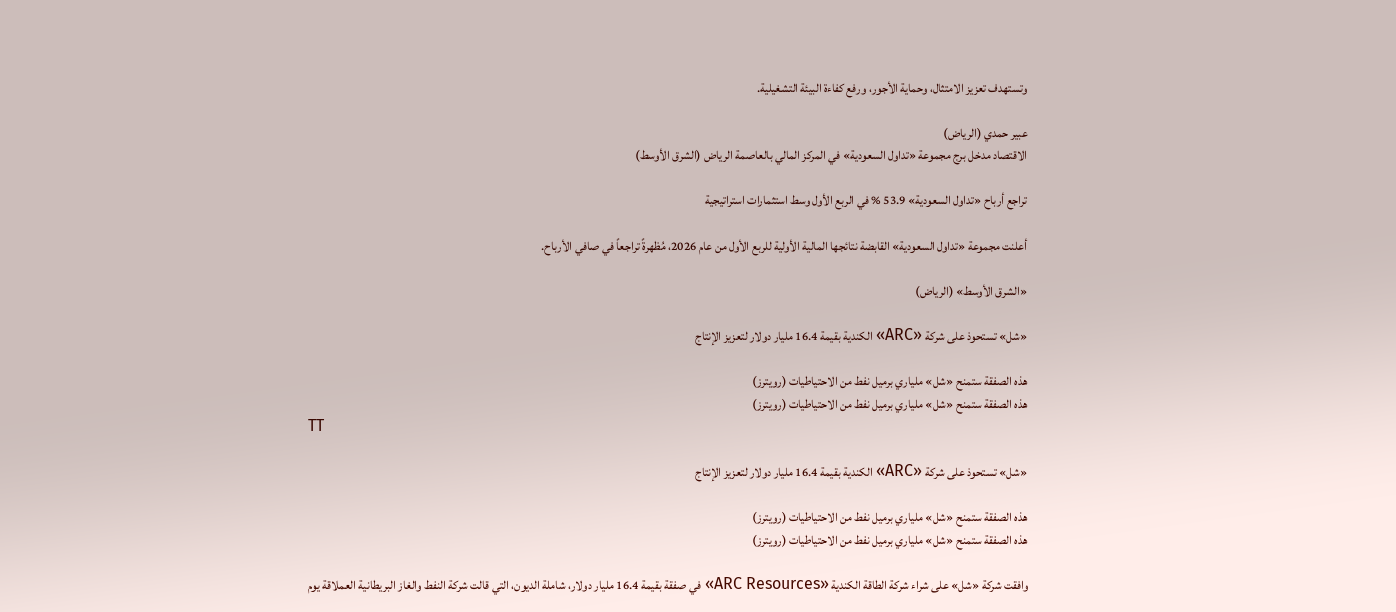وتستهدف تعزيز الامتثال، وحماية الأجور، ورفع كفاءة البيئة التشغيلية.

عبير حمدي (الرياض)
الاقتصاد مدخل برج مجموعة «تداول السعودية» في المركز المالي بالعاصمة الرياض (الشرق الأوسط)

تراجع أرباح «تداول السعودية» 53.9 % في الربع الأول وسط استثمارات استراتيجية

أعلنت مجموعة «تداول السعودية» القابضة نتائجها المالية الأولية للربع الأول من عام 2026، مُظهرةً تراجعاً في صافي الأرباح.

«الشرق الأوسط» (الرياض)

«شل» تستحوذ على شركة «ARC» الكندية بقيمة 16.4 مليار دولار لتعزيز الإنتاج

هذه الصفقة ستمنح «شل» ملياري برميل نفط من الاحتياطيات (رويترز)
هذه الصفقة ستمنح «شل» ملياري برميل نفط من الاحتياطيات (رويترز)
TT

«شل» تستحوذ على شركة «ARC» الكندية بقيمة 16.4 مليار دولار لتعزيز الإنتاج

هذه الصفقة ستمنح «شل» ملياري برميل نفط من الاحتياطيات (رويترز)
هذه الصفقة ستمنح «شل» ملياري برميل نفط من الاحتياطيات (رويترز)

وافقت شركة «شل» على شراء شركة الطاقة الكندية «ARC Resources» في صفقة بقيمة 16.4 مليار دولار، شاملة الديون، التي قالت شركة النفط والغاز البريطانية العملاقة يوم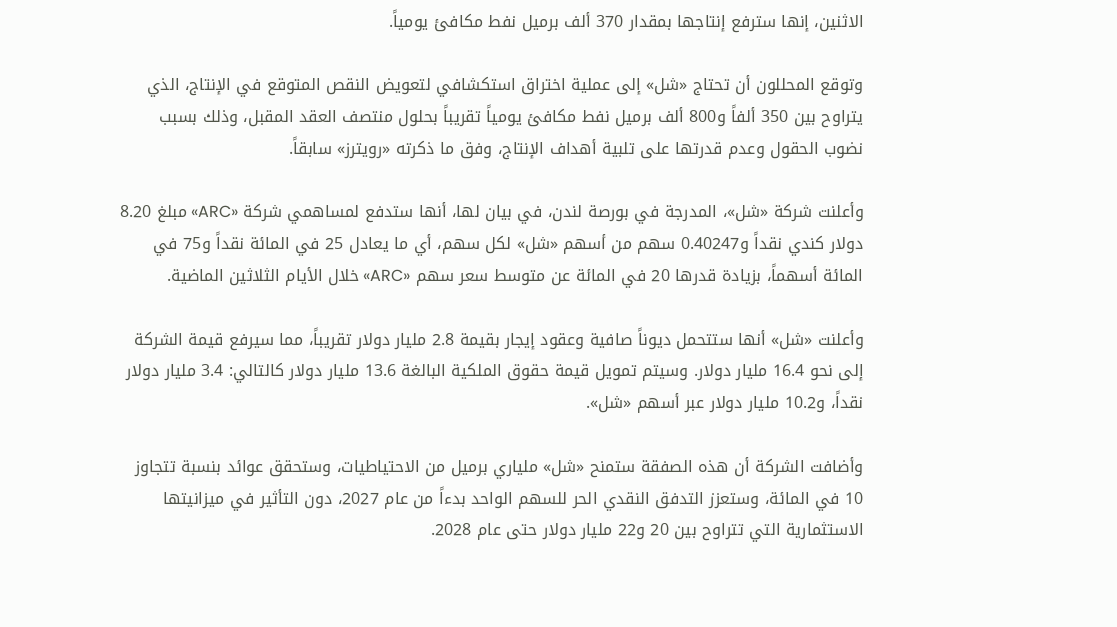الاثنين، إنها سترفع إنتاجها بمقدار 370 ألف برميل نفط مكافئ يومياً.

وتوقع المحللون أن تحتاج «شل» إلى عملية اختراق استكشافي لتعويض النقص المتوقع في الإنتاج، الذي يتراوح بين 350 ألفاً و800 ألف برميل نفط مكافئ يومياً تقريباً بحلول منتصف العقد المقبل، وذلك بسبب نضوب الحقول وعدم قدرتها على تلبية أهداف الإنتاج، وفق ما ذكرته «رويترز» سابقاً.

وأعلنت شركة «شل»، المدرجة في بورصة لندن، في بيان لها، أنها ستدفع لمساهمي شركة «ARC» مبلغ 8.20 دولار كندي نقداً و0.40247 سهم من أسهم «شل» لكل سهم، أي ما يعادل 25 في المائة نقداً و75 في المائة أسهماً، بزيادة قدرها 20 في المائة عن متوسط سعر سهم «ARC» خلال الأيام الثلاثين الماضية.

وأعلنت «شل» أنها ستتحمل ديوناً صافية وعقود إيجار بقيمة 2.8 مليار دولار تقريباً، مما سيرفع قيمة الشركة إلى نحو 16.4 مليار دولار. وسيتم تمويل قيمة حقوق الملكية البالغة 13.6 مليار دولار كالتالي: 3.4 مليار دولار نقداً، و10.2 مليار دولار عبر أسهم «شل».

وأضافت الشركة أن هذه الصفقة ستمنح «شل» ملياري برميل من الاحتياطيات، وستحقق عوائد بنسبة تتجاوز 10 في المائة، وستعزز التدفق النقدي الحر للسهم الواحد بدءاً من عام 2027، دون التأثير في ميزانيتها الاستثمارية التي تتراوح بين 20 و22 مليار دولار حتى عام 2028.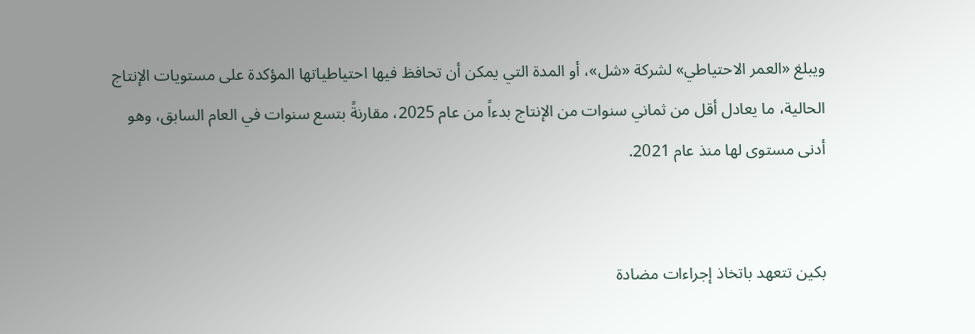ويبلغ «العمر الاحتياطي» لشركة «شل»، أو المدة التي يمكن أن تحافظ فيها احتياطياتها المؤكدة على مستويات الإنتاج الحالية، ما يعادل أقل من ثماني سنوات من الإنتاج بدءاً من عام 2025، مقارنةً بتسع سنوات في العام السابق، وهو أدنى مستوى لها منذ عام 2021.


بكين تتعهد باتخاذ إجراءات مضادة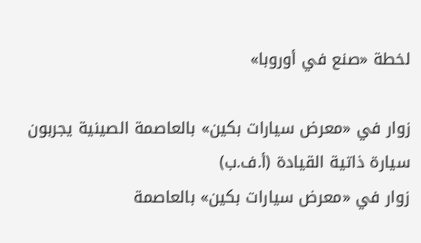لخطة «صنع في أوروبا»

زوار في «معرض سيارات بكين» بالعاصمة الصينية يجربون سيارة ذاتية القيادة (أ.ف.ب)
زوار في «معرض سيارات بكين» بالعاصمة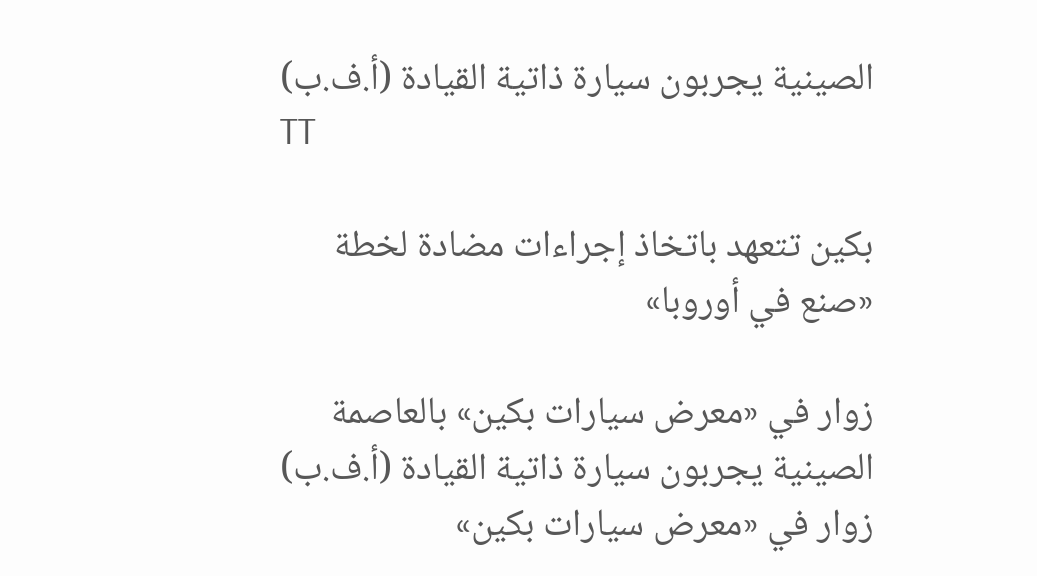الصينية يجربون سيارة ذاتية القيادة (أ.ف.ب)
TT

بكين تتعهد باتخاذ إجراءات مضادة لخطة «صنع في أوروبا»

زوار في «معرض سيارات بكين» بالعاصمة الصينية يجربون سيارة ذاتية القيادة (أ.ف.ب)
زوار في «معرض سيارات بكين»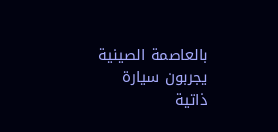بالعاصمة الصينية يجربون سيارة ذاتية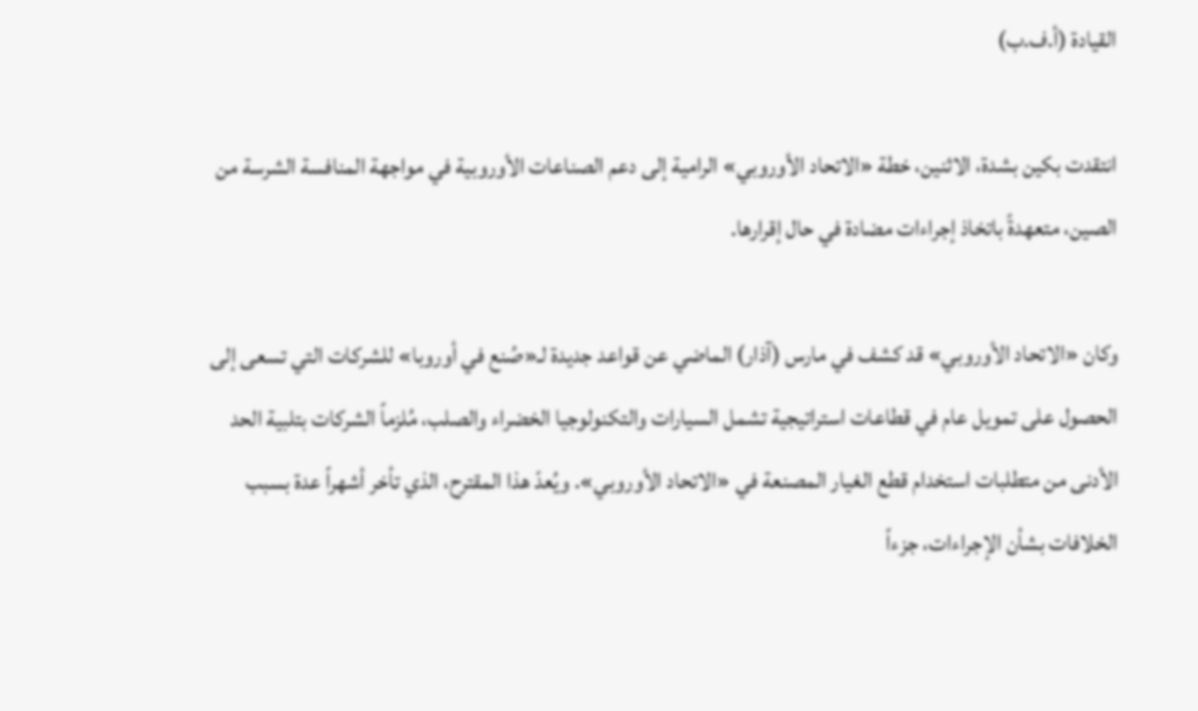القيادة (أ.ف.ب)

انتقدت بكين بشدة، الاثنين، خطة «الاتحاد الأوروبي» الرامية إلى دعم الصناعات الأوروبية في مواجهة المنافسة الشرسة من الصين، متعهدةً باتخاذ إجراءات مضادة في حال إقرارها.

وكان «الاتحاد الأوروبي» قد كشف في مارس (آذار) الماضي عن قواعد جديدة لـ«صُنع في أوروبا» للشركات التي تسعى إلى الحصول على تمويل عام في قطاعات استراتيجية تشمل السيارات والتكنولوجيا الخضراء والصلب، مُلزماً الشركات بتلبية الحد الأدنى من متطلبات استخدام قطع الغيار المصنعة في «الاتحاد الأوروبي». ويُعدّ هذا المقترح، الذي تأخر أشهراً عدة بسبب الخلافات بشأن الإجراءات، جزءاً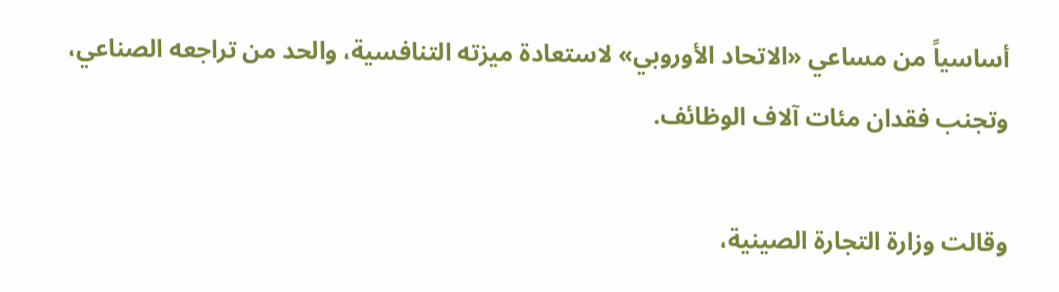أساسياً من مساعي «الاتحاد الأوروبي» لاستعادة ميزته التنافسية، والحد من تراجعه الصناعي، وتجنب فقدان مئات آلاف الوظائف.

وقالت وزارة التجارة الصينية،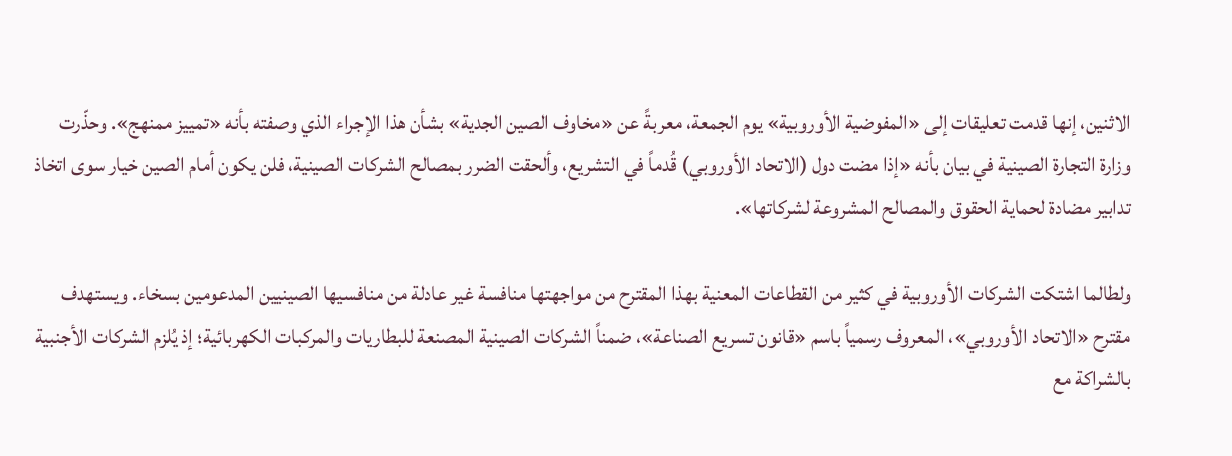الاثنين، إنها قدمت تعليقات إلى «المفوضية الأوروبية» يوم الجمعة، معربةً عن «مخاوف الصين الجدية» بشأن هذا الإجراء الذي وصفته بأنه «تمييز ممنهج». وحذّرت وزارة التجارة الصينية في بيان بأنه «إذا مضت دول (الاتحاد الأوروبي) قُدماً في التشريع، وألحقت الضرر بمصالح الشركات الصينية، فلن يكون أمام الصين خيار سوى اتخاذ تدابير مضادة لحماية الحقوق والمصالح المشروعة لشركاتها».

ولطالما اشتكت الشركات الأوروبية في كثير من القطاعات المعنية بهذا المقترح من مواجهتها منافسة غير عادلة من منافسيها الصينيين المدعومين بسخاء. ويستهدف مقترح «الاتحاد الأوروبي»، المعروف رسمياً باسم «قانون تسريع الصناعة»، ضمناً الشركات الصينية المصنعة للبطاريات والمركبات الكهربائية؛ إذ يُلزم الشركات الأجنبية بالشراكة مع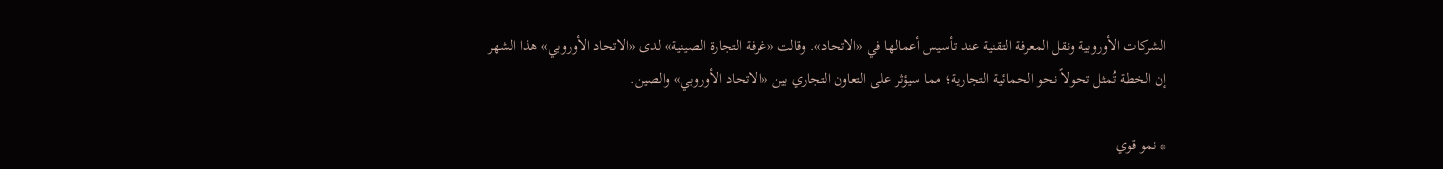الشركات الأوروبية ونقل المعرفة التقنية عند تأسيس أعمالها في «الاتحاد». وقالت «غرفة التجارة الصينية» لدى «الاتحاد الأوروبي» هذا الشهر إن الخطة تُمثل تحولاً نحو الحمائية التجارية؛ مما سيؤثر على التعاون التجاري بين «الاتحاد الأوروبي» والصين.

* نمو قوي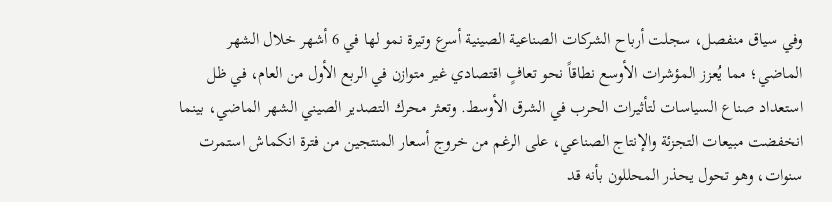وفي سياق منفصل، سجلت أرباح الشركات الصناعية الصينية أسرع وتيرة نمو لها في 6 أشهر خلال الشهر الماضي؛ مما يُعزز المؤشرات الأوسع نطاقاً نحو تعافٍ اقتصادي غير متوازن في الربع الأول من العام، في ظل استعداد صناع السياسات لتأثيرات الحرب في الشرق الأوسط. وتعثر محرك التصدير الصيني الشهر الماضي، بينما انخفضت مبيعات التجزئة والإنتاج الصناعي، على الرغم من خروج أسعار المنتجين من فترة انكماش استمرت سنوات، وهو تحول يحذر المحللون بأنه قد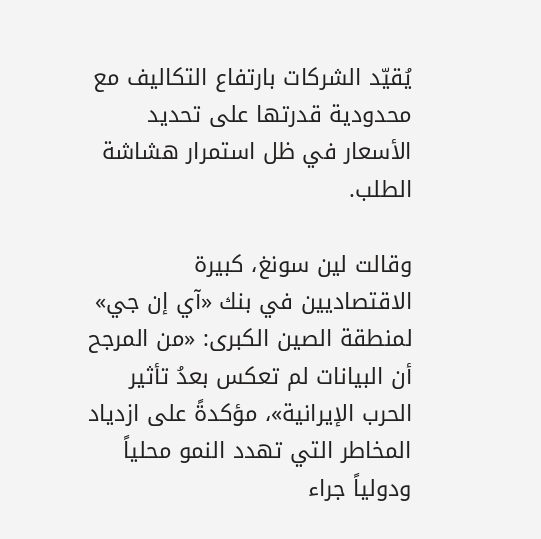يُقيّد الشركات بارتفاع التكاليف مع محدودية قدرتها على تحديد الأسعار في ظل استمرار هشاشة الطلب.

وقالت لين سونغ، كبيرة الاقتصاديين في بنك «آي إن جي» لمنطقة الصين الكبرى: «من المرجح أن البيانات لم تعكس بعدُ تأثير الحرب الإيرانية»، مؤكدةً على ازدياد المخاطر التي تهدد النمو محلياً ودولياً جراء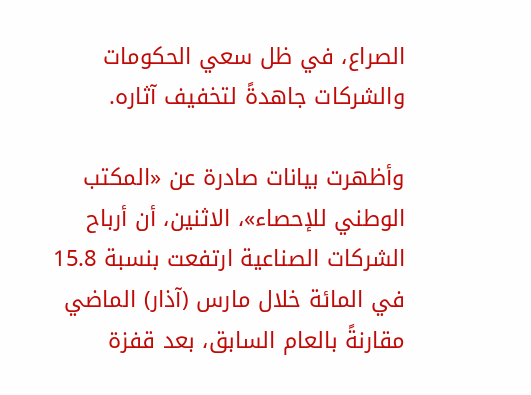الصراع، في ظل سعي الحكومات والشركات جاهدةً لتخفيف آثاره.

وأظهرت بيانات صادرة عن «المكتب الوطني للإحصاء»، الاثنين، أن أرباح الشركات الصناعية ارتفعت بنسبة 15.8 في المائة خلال مارس (آذار) الماضي مقارنةً بالعام السابق، بعد قفزة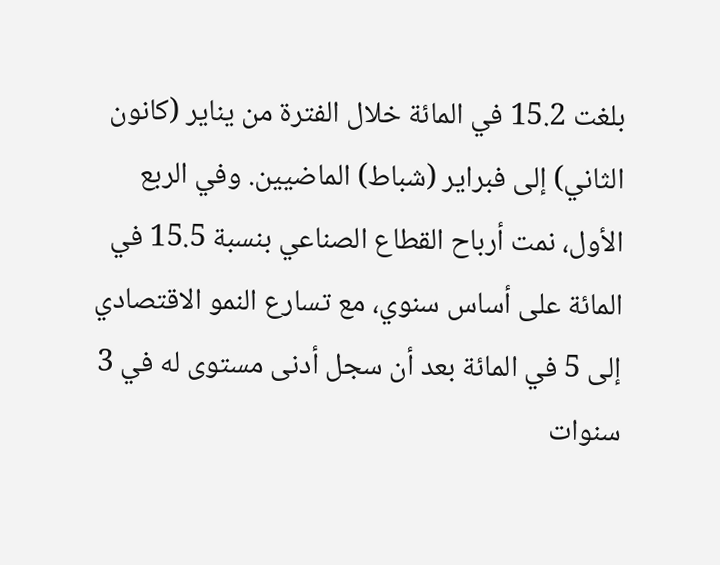بلغت 15.2 في المائة خلال الفترة من يناير (كانون الثاني) إلى فبراير (شباط) الماضيين. وفي الربع الأول، نمت أرباح القطاع الصناعي بنسبة 15.5 في المائة على أساس سنوي، مع تسارع النمو الاقتصادي إلى 5 في المائة بعد أن سجل أدنى مستوى له في 3 سنوات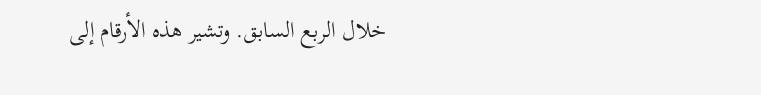خلال الربع السابق. وتشير هذه الأرقام إلى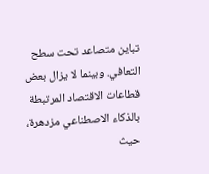تباين متصاعد تحت سطح التعافي. وبينما لا يزال بعض قطاعات الاقتصاد المرتبطة بالذكاء الاصطناعي مزدهرة، حيث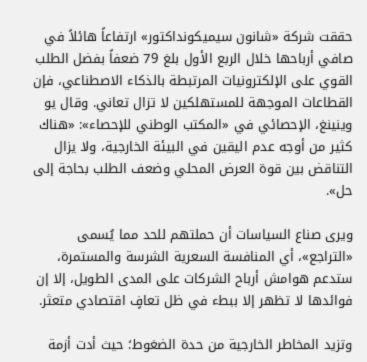حققت شركة «شانون سيميكونداكتور» ارتفاعاً هائلاً في صافي أرباحها خلال الربع الأول بلغ 79 ضعفاً بفضل الطلب القوي على الإلكترونيات المرتبطة بالذكاء الاصطناعي، فإن القطاعات الموجهة للمستهلكين لا تزال تعاني. وقال يو وينينغ، الإحصائي في «المكتب الوطني للإحصاء»: «هناك كثير من أوجه عدم اليقين في البيئة الخارجية، ولا يزال التناقض بين قوة العرض المحلي وضعف الطلب بحاجة إلى حل».

ويرى صناع السياسات أن حملتهم للحد مما يُسمى «التراجع»، أي المنافسة السعرية الشرسة والمستمرة، ستدعم هوامش أرباح الشركات على المدى الطويل، إلا إن فوائدها لا تظهر إلا ببطء في ظل تعافٍ اقتصادي متعثر.

وتزيد المخاطر الخارجية من حدة الضغوط؛ حيث أدت أزمة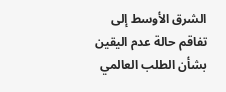الشرق الأوسط إلى تفاقم حالة عدم اليقين بشأن الطلب العالمي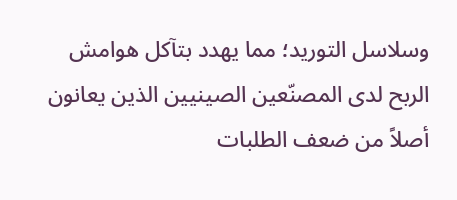وسلاسل التوريد؛ مما يهدد بتآكل هوامش الربح لدى المصنّعين الصينيين الذين يعانون أصلاً من ضعف الطلبات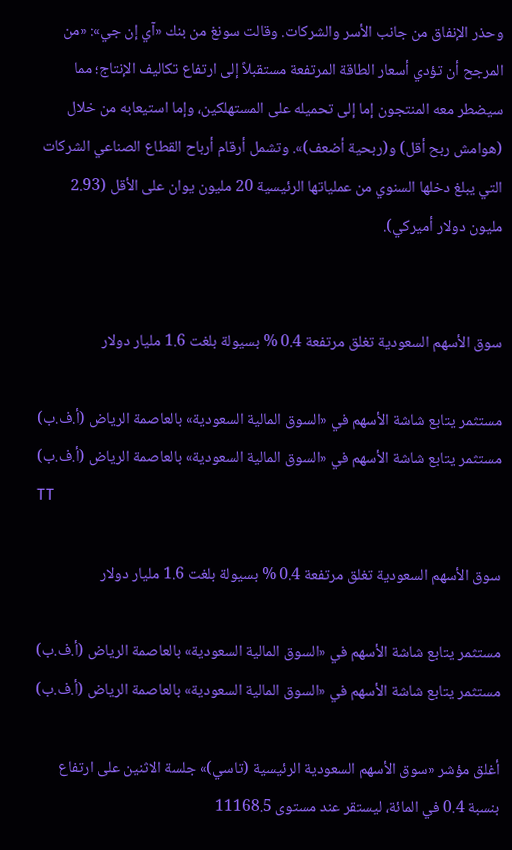وحذر الإنفاق من جانب الأسر والشركات. وقالت سونغ من بنك «آي إن جي»: «من المرجح أن تؤدي أسعار الطاقة المرتفعة مستقبلاً إلى ارتفاع تكاليف الإنتاج؛ مما سيضطر معه المنتجون إما إلى تحميله على المستهلكين، وإما استيعابه من خلال (هوامش ربح أقل) و(ربحية أضعف)». وتشمل أرقام أرباح القطاع الصناعي الشركات التي يبلغ دخلها السنوي من عملياتها الرئيسية 20 مليون يوان على الأقل (2.93 مليون دولار أميركي).


سوق الأسهم السعودية تغلق مرتفعة 0.4 % بسيولة بلغت 1.6 مليار دولار

مستثمر يتابع شاشة الأسهم في «السوق المالية السعودية» بالعاصمة الرياض (أ.ف.ب)
مستثمر يتابع شاشة الأسهم في «السوق المالية السعودية» بالعاصمة الرياض (أ.ف.ب)
TT

سوق الأسهم السعودية تغلق مرتفعة 0.4 % بسيولة بلغت 1.6 مليار دولار

مستثمر يتابع شاشة الأسهم في «السوق المالية السعودية» بالعاصمة الرياض (أ.ف.ب)
مستثمر يتابع شاشة الأسهم في «السوق المالية السعودية» بالعاصمة الرياض (أ.ف.ب)

أغلق مؤشر «سوق الأسهم السعودية الرئيسية (تاسي)» جلسة الاثنين على ارتفاع بنسبة 0.4 في المائة، ليستقر عند مستوى 11168.5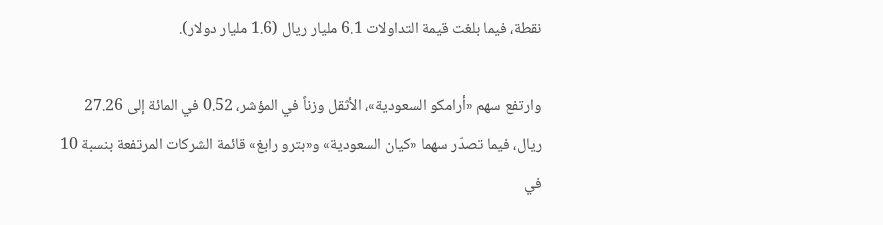نقطة، فيما بلغت قيمة التداولات 6.1 مليار ريال (1.6 مليار دولار).

وارتفع سهم «أرامكو السعودية»، الأثقل وزناً في المؤشر، 0.52 في المائة إلى 27.26 ريال، فيما تصدّر سهما «كيان السعودية» و«بترو رابغ» قائمة الشركات المرتفعة بنسبة 10 في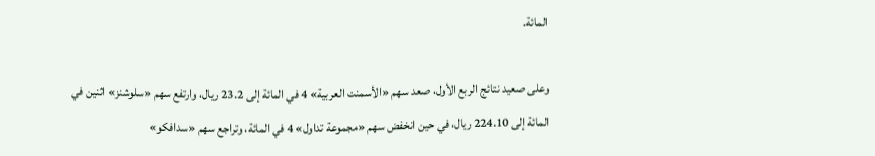المائة.

وعلى صعيد نتائج الربع الأول، صعد سهم «الأسمنت العربية» 4 في المائة إلى 23.2 ريال، وارتفع سهم «سلوشنز» اثنين في المائة إلى 224.10 ريال، في حين انخفض سهم «مجموعة تداول» 4 في المائة، وتراجع سهم «سدافكو»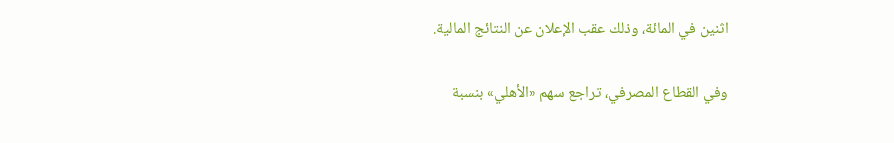اثنين في المائة، وذلك عقب الإعلان عن النتائج المالية.

وفي القطاع المصرفي، تراجع سهم «الأهلي» بنسبة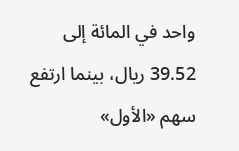واحد في المائة إلى 39.52 ريال، بينما ارتفع سهم «الأول»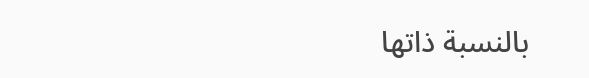بالنسبة ذاتها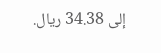إلى 34.38 ريال.